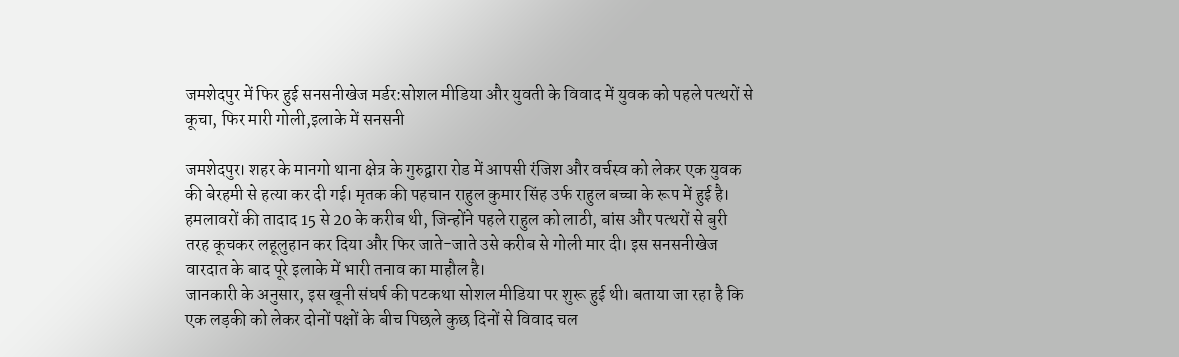जमशेदपुर में फिर हुई सनसनीखेज मर्डर:सोशल मीडिया और युवती के विवाद में युवक को पहले पत्थरों से कूचा, फिर मारी गोली,इलाके में सनसनी

जमशेदपुर। शहर के मानगो थाना क्षेत्र के गुरुद्वारा रोड में आपसी रंजिश और वर्चस्व को लेकर एक युवक की बेरहमी से हत्या कर दी गई। मृतक की पहचान राहुल कुमार सिंह उर्फ राहुल बच्चा के रूप में हुई है। हमलावरों की तादाद 15 से 20 के करीब थी, जिन्होंने पहले राहुल को लाठी, बांस और पत्थरों से बुरी तरह कूचकर लहूलुहान कर दिया और फिर जाते-जाते उसे करीब से गोली मार दी। इस सनसनीखेज वारदात के बाद पूरे इलाके में भारी तनाव का माहौल है।
जानकारी के अनुसार, इस खूनी संघर्ष की पटकथा सोशल मीडिया पर शुरू हुई थी। बताया जा रहा है कि एक लड़की को लेकर दोनों पक्षों के बीच पिछले कुछ दिनों से विवाद चल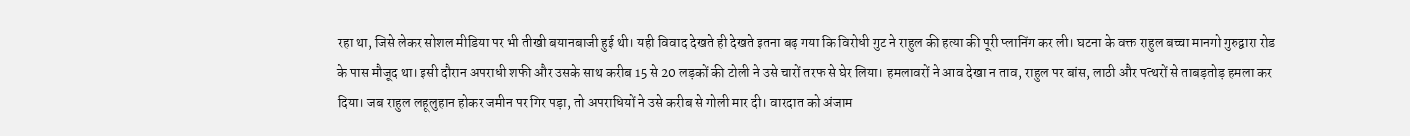रहा था, जिसे लेकर सोशल मीडिया पर भी तीखी बयानबाजी हुई थी। यही विवाद देखते ही देखते इतना बढ़ गया कि विरोधी गुट ने राहुल की हत्या की पूरी प्लानिंग कर ली। घटना के वक्त राहुल बच्चा मानगो गुरुद्वारा रोड के पास मौजूद था। इसी दौरान अपराधी शफी और उसके साथ करीब 15 से 20 लड़कों की टोली ने उसे चारों तरफ से घेर लिया। हमलावरों ने आव देखा न ताव, राहुल पर बांस, लाठी और पत्थरों से ताबड़तोड़ हमला कर दिया। जब राहुल लहूलुहान होकर जमीन पर गिर पड़ा, तो अपराधियों ने उसे करीब से गोली मार दी। वारदात को अंजाम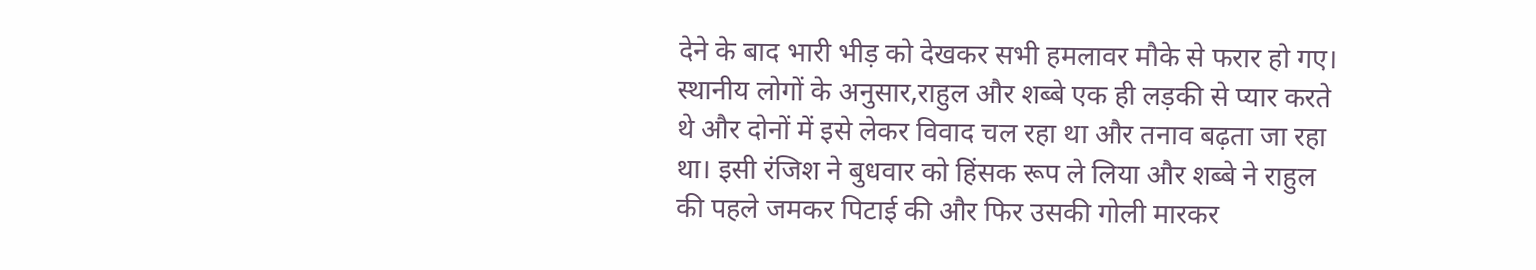देने के बाद भारी भीड़ को देखकर सभी हमलावर मौके से फरार हो गए।
स्थानीय लोगों के अनुसार,राहुल और शब्बे एक ही लड़की से प्यार करते थे और दोनों में इसे लेकर विवाद चल रहा था और तनाव बढ़ता जा रहा था। इसी रंजिश ने बुधवार को हिंसक रूप ले लिया और शब्बे ने राहुल की पहले जमकर पिटाई की और फिर उसकी गोली मारकर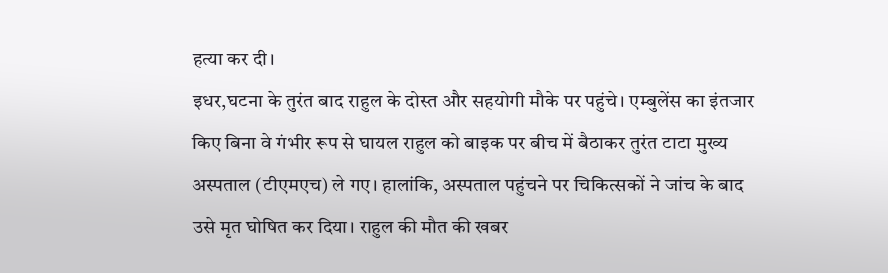हत्या कर दी।
इधर,घटना के तुरंत बाद राहुल के दोस्त और सहयोगी मौके पर पहुंचे। एम्बुलेंस का इंतजार किए बिना वे गंभीर रूप से घायल राहुल को बाइक पर बीच में बैठाकर तुरंत टाटा मुख्य अस्पताल (टीएमएच) ले गए। हालांकि, अस्पताल पहुंचने पर चिकित्सकों ने जांच के बाद उसे मृत घोषित कर दिया। राहुल की मौत की खबर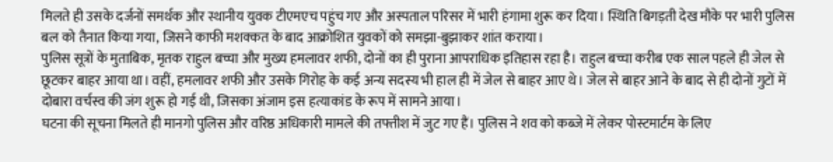मिलते ही उसके दर्जनों समर्थक और स्थानीय युवक टीएमएच पहुंच गए और अस्पताल परिसर में भारी हंगामा शुरू कर दिया। स्थिति बिगड़ती देख मौके पर भारी पुलिस बल को तैनात किया गया, जिसने काफी मशक्कत के बाद आक्रोशित युवकों को समझा-बुझाकर शांत कराया।
पुलिस सूत्रों के मुताबिक, मृतक राहुल बच्चा और मुख्य हमलावर शफी, दोनों का ही पुराना आपराधिक इतिहास रहा है। राहुल बच्चा करीब एक साल पहले ही जेल से छूटकर बाहर आया था। वहीं, हमलावर शफी और उसके गिरोह के कई अन्य सदस्य भी हाल ही में जेल से बाहर आए थे। जेल से बाहर आने के बाद से ही दोनों गुटों में दोबारा वर्चस्व की जंग शुरू हो गई थी, जिसका अंजाम इस हत्याकांड के रूप में सामने आया।
घटना की सूचना मिलते ही मानगो पुलिस और वरिष्ठ अधिकारी मामले की तफ्तीश में जुट गए हैं। पुलिस ने शव को कब्जे में लेकर पोस्टमार्टम के लिए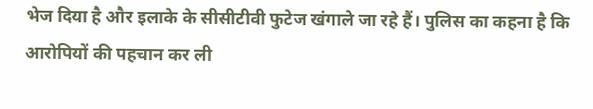भेज दिया है और इलाके के सीसीटीवी फुटेज खंगाले जा रहे हैं। पुलिस का कहना है कि आरोपियों की पहचान कर ली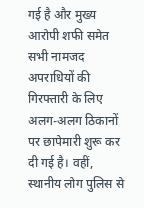गई है और मुख्य आरोपी शफी समेत सभी नामजद अपराधियों की गिरफ्तारी के लिए अलग-अलग ठिकानों पर छापेमारी शुरू कर दी गई है। वहीं, स्थानीय लोग पुलिस से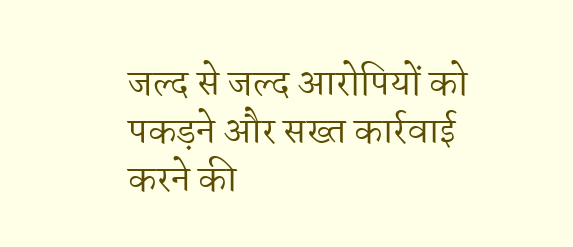जल्द से जल्द आरोपियों को पकड़ने और सख्त कार्रवाई करने की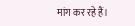मांग कर रहे हैं।